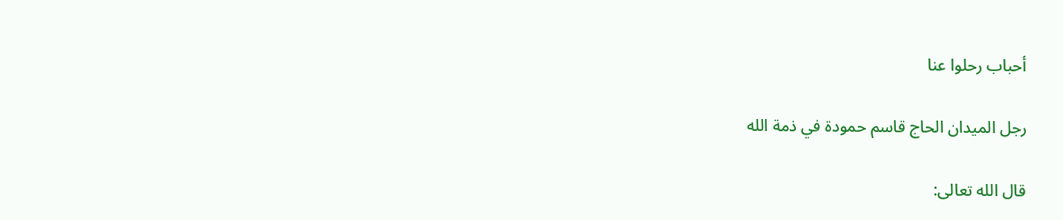أحباب رحلوا عنا

رجل الميدان الحاج قاسم حمودة في ذمة الله

قال الله تعالی: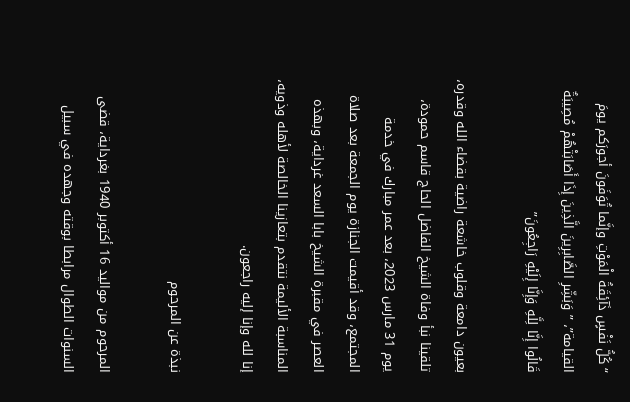“كُلُّ نَفْسٍ ذَآئِقَةُ الْمَوْتِ وإنَّما تُوَفَونَ أجورَكم يومَ القيامة”، ”وَبَشِّرِ الصَّابِرِينَ الَّذِينَ إِذَا أَصَابَتْهُمْ مُصِيبَةٌ قَالُوا إِنَّا لِلَّهِ وَإِنَّا إِلَيْهِ رَاجِعُونَ”

بعيون دامعة وقلوب خاشعة راضية بقضاء الله وقدره، تلقينا نبأ وفاة الشيخ الفاضل الحاج قاسم حمودة، يوم 31 مارس 2023، بعد عمر مبارك في خدمة المجتمع، وقد أقيمت الجنازة يوم الجمعة بعد صلاة العصر في مقبرة الشيخ بابا السعد غرداية، وبهذه المناسبة الأليمة نتقدم بتعازينا الخالصة لأهله وذويه، إنا لله وإنا إليه راجعون.

نبذة عن المرحوم

المرحوم من مواليد 16 أكتوبر 1940 بغرداية، قضى السنوات الطوال مرابطا بوقته وجهده في سبيل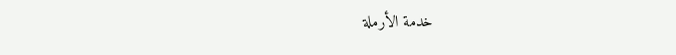خدمة الأرملة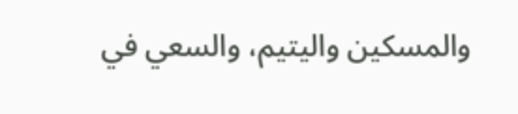والمسكين واليتيم، والسعي في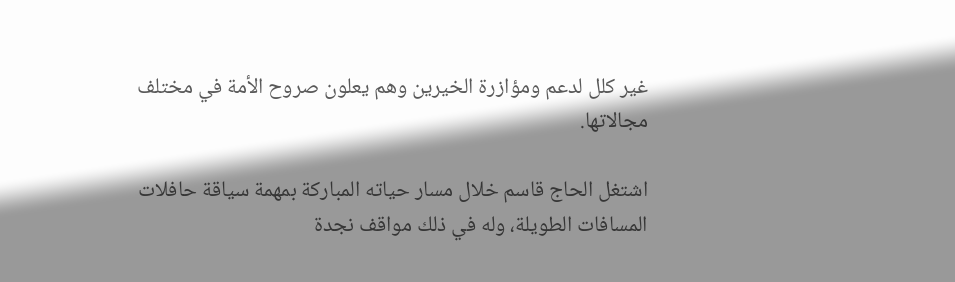غير كلل لدعم ومؤازرة الخيرين وهم يعلون صروح الأمة في مختلف مجالاتها.

اشتغل الحاج قاسم خلال مسار حياته المباركة بمهمة سياقة حافلات المسافات الطويلة، وله في ذلك مواقف نجدة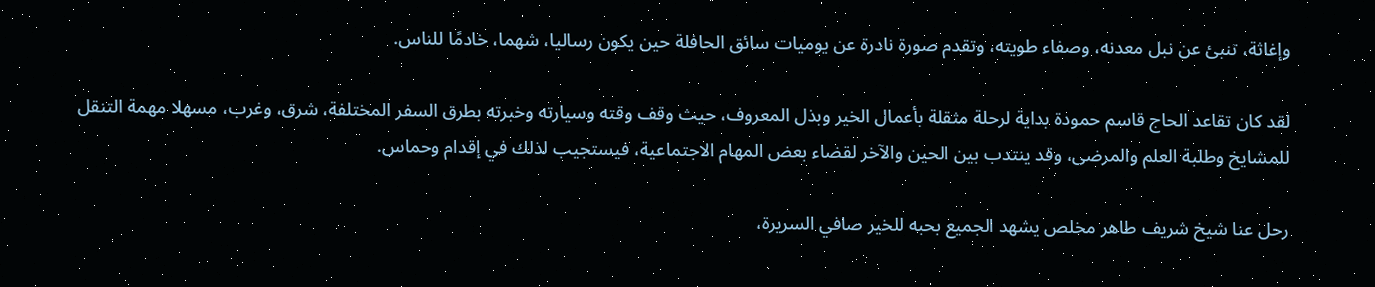وإغاثة، تنبئ عن نبل معدنه، وصفاء طويته، وتقدم صورة نادرة عن يوميات سائق الحافلة حين يكون رساليا، شهما، خادمًا للناس.

لقد كان تقاعد الحاج قاسم حمودة بداية لرحلة مثقلة بأعمال الخير وبذل المعروف، حيث وقف وقته وسيارته وخبرته بطرق السفر المختلفة، شرق، وغرب، مسهلا مهمة التنقل للمشايخ وطلبة العلم والمرضى، وقد ينتدب بين الحين والآخر لقضاء بعض المهام الاجتماعية، فيستجيب لذلك في إقدام وحماس.

رحل عنا شيخ شريف طاهر مخلص يشهد الجميع بحبه للخير صافي السريرة،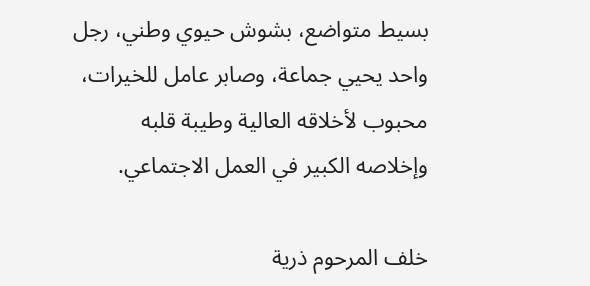بسيط متواضع، بشوش حيوي وطني، رجل واحد يحيي جماعة، وصابر عامل للخيرات، محبوب لأخلاقه العالية وطيبة قلبه وإخلاصه الكبير في العمل الاجتماعي.

خلف المرحوم ذرية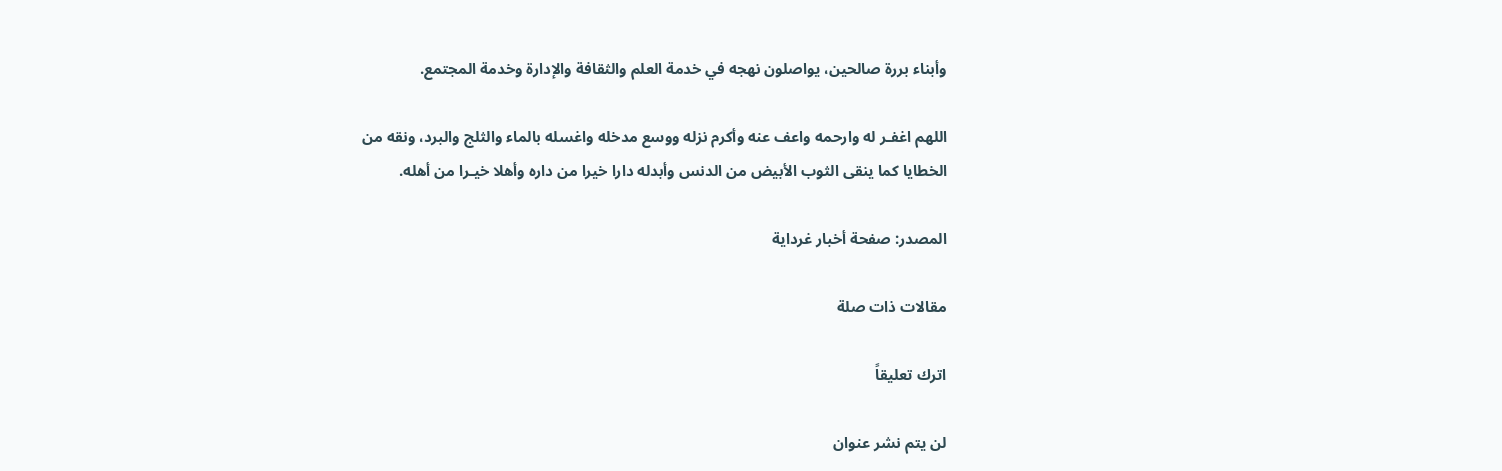وأبناء بررة صالحين، يواصلون نهجه في خدمة العلم والثقافة والإدارة وخدمة المجتمع.

اللهم اغفـر له وارحمه واعف عنه وأكرم نزله ووسع مدخله واغسله بالماء والثلج والبرد، ونقه من الخطايا كما ينقى الثوب الأبيض من الدنس وأبدله دارا خيرا من داره وأهلا خيـرا من أهله.

المصدر: صفحة أخبار غرداية

مقالات ذات صلة

اترك تعليقاً

لن يتم نشر عنوان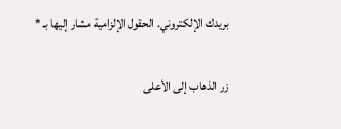بريدك الإلكتروني. الحقول الإلزامية مشار إليها بـ *

زر الذهاب إلى الأعلى